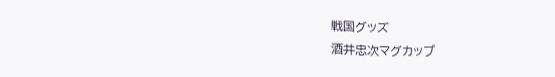戦国グッズ
酒井忠次マグカップ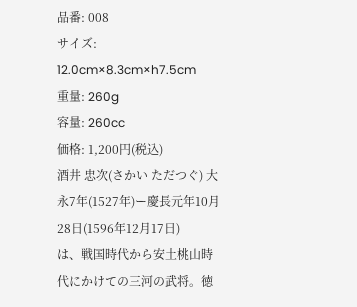品番: 008
サイズ: 12.0cm×8.3cm×h7.5cm
重量: 260g
容量: 260cc
価格: 1,200円(税込)
酒井 忠次(さかい ただつぐ) 大永7年(1527年)ー慶長元年10月28日(1596年12月17日)
は、戦国時代から安土桃山時代にかけての三河の武将。徳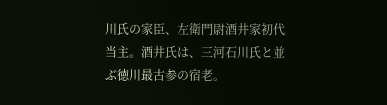川氏の家臣、左衛門尉酒井家初代当主。酒井氏は、三河石川氏と並ぶ徳川最古参の宿老。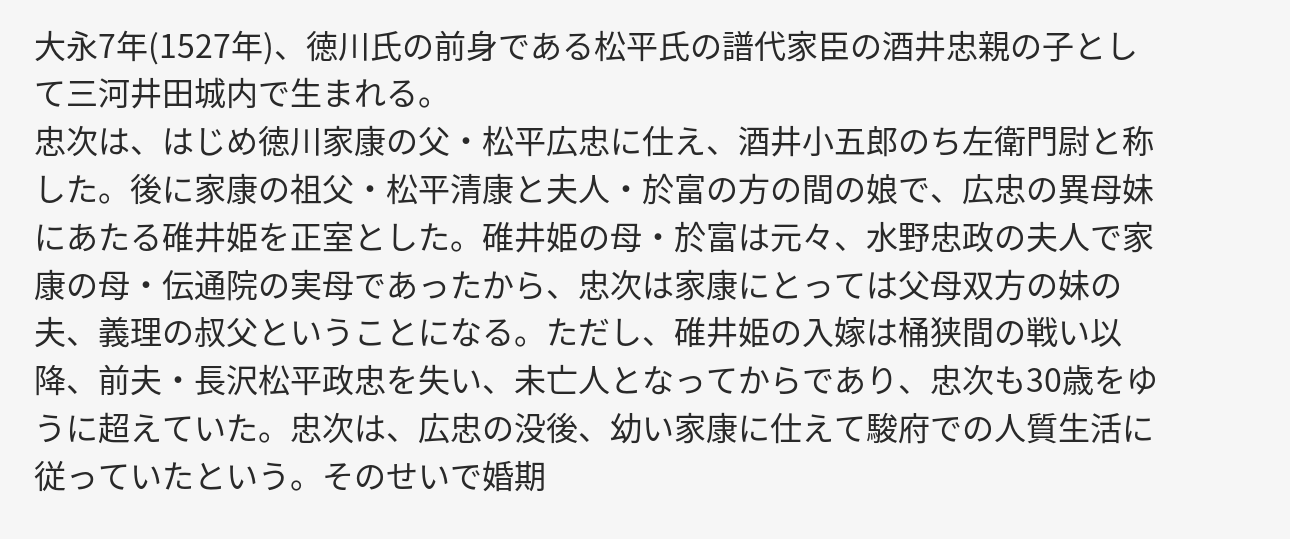大永7年(1527年)、徳川氏の前身である松平氏の譜代家臣の酒井忠親の子として三河井田城内で生まれる。
忠次は、はじめ徳川家康の父・松平広忠に仕え、酒井小五郎のち左衛門尉と称した。後に家康の祖父・松平清康と夫人・於富の方の間の娘で、広忠の異母妹にあたる碓井姫を正室とした。碓井姫の母・於富は元々、水野忠政の夫人で家康の母・伝通院の実母であったから、忠次は家康にとっては父母双方の妹の夫、義理の叔父ということになる。ただし、碓井姫の入嫁は桶狭間の戦い以降、前夫・長沢松平政忠を失い、未亡人となってからであり、忠次も30歳をゆうに超えていた。忠次は、広忠の没後、幼い家康に仕えて駿府での人質生活に従っていたという。そのせいで婚期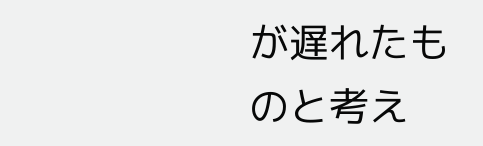が遅れたものと考え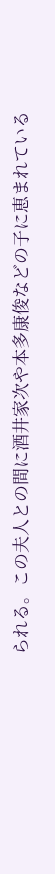られる。この夫人との間に酒井家次や本多康俊などの子に恵まれている